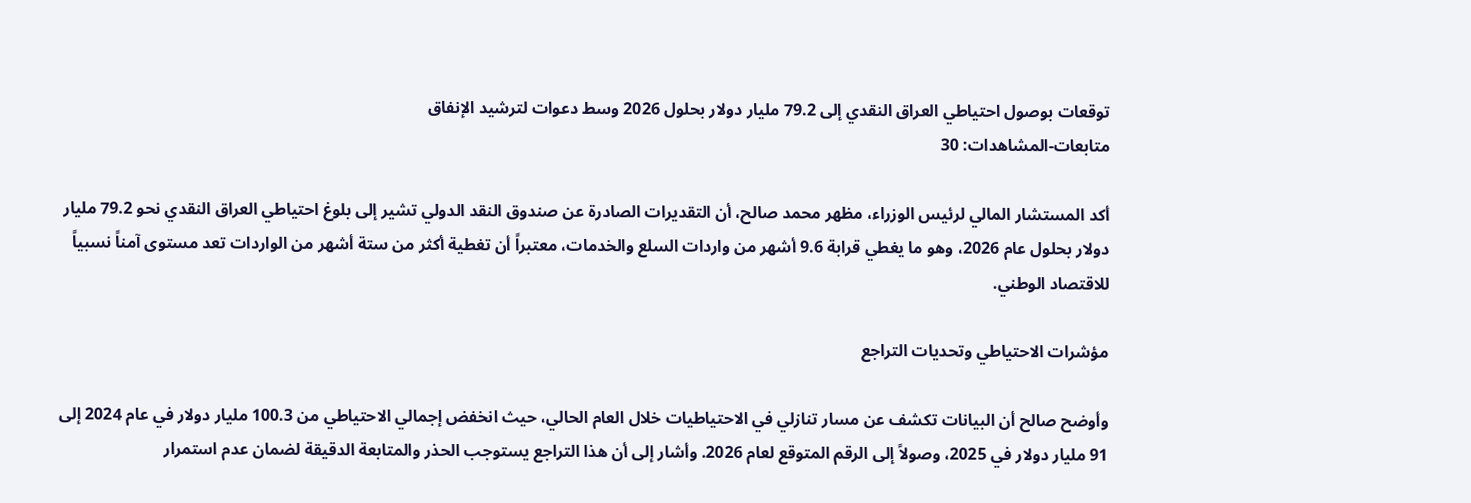توقعات بوصول احتياطي العراق النقدي إلى 79.2 مليار دولار بحلول 2026 وسط دعوات لترشيد الإنفاق
متابعات-المشاهدات: 30

أكد المستشار المالي لرئيس الوزراء، مظهر محمد صالح، أن التقديرات الصادرة عن صندوق النقد الدولي تشير إلى بلوغ احتياطي العراق النقدي نحو 79.2 مليار دولار بحلول عام 2026، وهو ما يغطي قرابة 9.6 أشهر من واردات السلع والخدمات، معتبراً أن تغطية أكثر من ستة أشهر من الواردات تعد مستوى آمناً نسبياً للاقتصاد الوطني.

مؤشرات الاحتياطي وتحديات التراجع

وأوضح صالح أن البيانات تكشف عن مسار تنازلي في الاحتياطيات خلال العام الحالي، حيث انخفض إجمالي الاحتياطي من 100.3 مليار دولار في عام 2024 إلى 91 مليار دولار في 2025، وصولاً إلى الرقم المتوقع لعام 2026. وأشار إلى أن هذا التراجع يستوجب الحذر والمتابعة الدقيقة لضمان عدم استمرار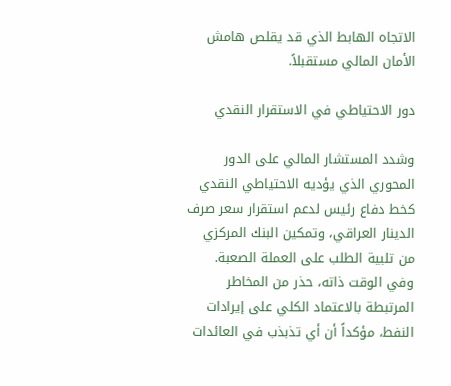الاتجاه الهابط الذي قد يقلص هامش الأمان المالي مستقبلاً.

دور الاحتياطي في الاستقرار النقدي

وشدد المستشار المالي على الدور المحوري الذي يؤديه الاحتياطي النقدي كخط دفاع رئيس لدعم استقرار سعر صرف الدينار العراقي، وتمكين البنك المركزي من تلبية الطلب على العملة الصعبة. وفي الوقت ذاته، حذر من المخاطر المرتبطة بالاعتماد الكلي على إيرادات النفط، مؤكداً أن أي تذبذب في العائدات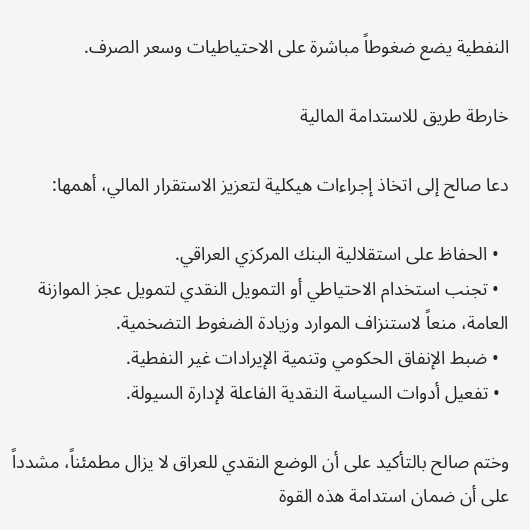النفطية يضع ضغوطاً مباشرة على الاحتياطيات وسعر الصرف.

خارطة طريق للاستدامة المالية

دعا صالح إلى اتخاذ إجراءات هيكلية لتعزيز الاستقرار المالي، أهمها:

  • الحفاظ على استقلالية البنك المركزي العراقي.
  • تجنب استخدام الاحتياطي أو التمويل النقدي لتمويل عجز الموازنة العامة، منعاً لاستنزاف الموارد وزيادة الضغوط التضخمية.
  • ضبط الإنفاق الحكومي وتنمية الإيرادات غير النفطية.
  • تفعيل أدوات السياسة النقدية الفاعلة لإدارة السيولة.

وختم صالح بالتأكيد على أن الوضع النقدي للعراق لا يزال مطمئناً، مشدداً على أن ضمان استدامة هذه القوة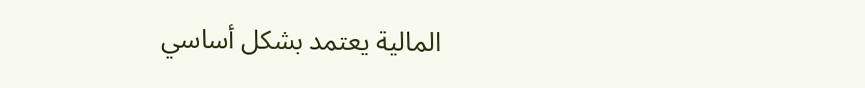المالية يعتمد بشكل أساسي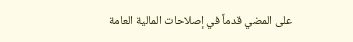على المضي قدماً في إصلاحات المالية العامة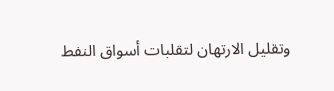وتقليل الارتهان لتقلبات أسواق النفط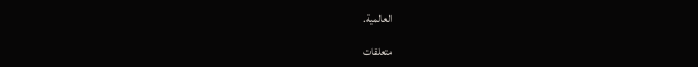العالمية.

متعلقات